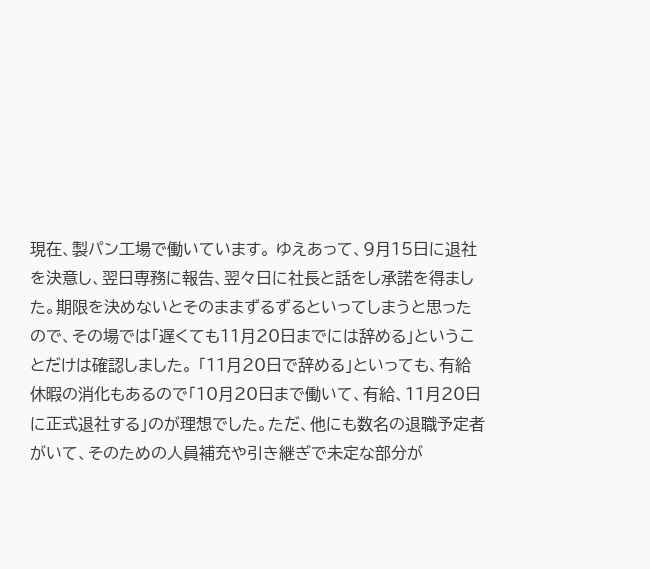現在、製パン工場で働いています。 ゆえあって、9月15日に退社を決意し、翌日専務に報告、翌々日に社長と話をし承諾を得ました。期限を決めないとそのままずるずるといってしまうと思ったので、その場では「遅くても11月20日までには辞める」ということだけは確認しました。 「11月20日で辞める」といっても、有給休暇の消化もあるので「10月20日まで働いて、有給、11月20日に正式退社する」のが理想でした。ただ、他にも数名の退職予定者がいて、そのための人員補充や引き継ぎで未定な部分が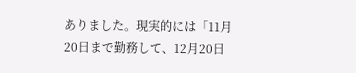ありました。現実的には「11月20日まで勤務して、12月20日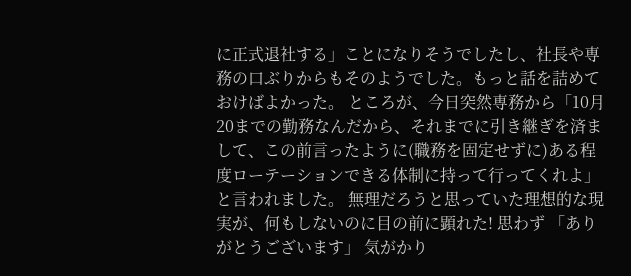に正式退社する」ことになりそうでしたし、社長や専務の口ぶりからもそのようでした。もっと話を詰めておけばよかった。 ところが、今日突然専務から「10月20までの勤務なんだから、それまでに引き継ぎを済まして、この前言ったように(職務を固定せずに)ある程度ローテーションできる体制に持って行ってくれよ」と言われました。 無理だろうと思っていた理想的な現実が、何もしないのに目の前に顕れた! 思わず 「ありがとうございます」 気がかり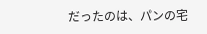だったのは、パンの宅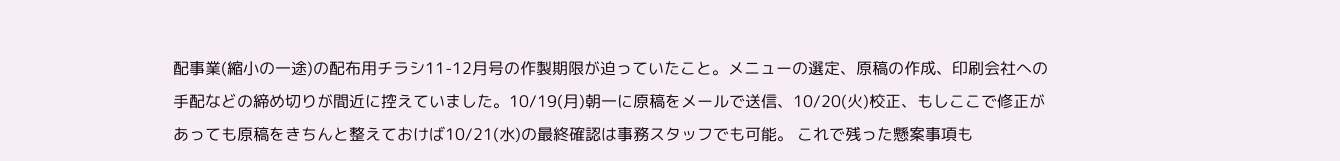配事業(縮小の一途)の配布用チラシ11-12月号の作製期限が迫っていたこと。メニューの選定、原稿の作成、印刷会社への手配などの締め切りが間近に控えていました。10/19(月)朝一に原稿をメールで送信、10/20(火)校正、もしここで修正があっても原稿をきちんと整えておけば10/21(水)の最終確認は事務スタッフでも可能。 これで残った懸案事項も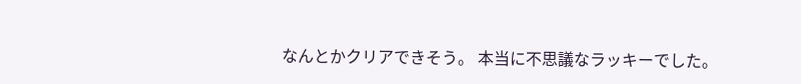なんとかクリアできそう。 本当に不思議なラッキーでした。